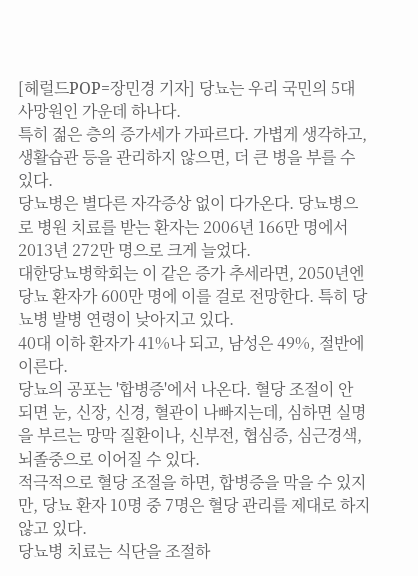[헤럴드POP=장민경 기자] 당뇨는 우리 국민의 5대 사망원인 가운데 하나다.
특히 젊은 층의 증가세가 가파르다. 가볍게 생각하고, 생활습관 등을 관리하지 않으면, 더 큰 병을 부를 수 있다.
당뇨병은 별다른 자각증상 없이 다가온다. 당뇨병으로 병원 치료를 받는 환자는 2006년 166만 명에서 2013년 272만 명으로 크게 늘었다.
대한당뇨병학회는 이 같은 증가 추세라면, 2050년엔 당뇨 환자가 600만 명에 이를 걸로 전망한다. 특히 당뇨병 발병 연령이 낮아지고 있다.
40대 이하 환자가 41%나 되고, 남성은 49%, 절반에 이른다.
당뇨의 공포는 '합병증'에서 나온다. 혈당 조절이 안 되면 눈, 신장, 신경, 혈관이 나빠지는데, 심하면 실명을 부르는 망막 질환이나, 신부전, 협심증, 심근경색, 뇌졸중으로 이어질 수 있다.
적극적으로 혈당 조절을 하면, 합병증을 막을 수 있지만, 당뇨 환자 10명 중 7명은 혈당 관리를 제대로 하지 않고 있다.
당뇨병 치료는 식단을 조절하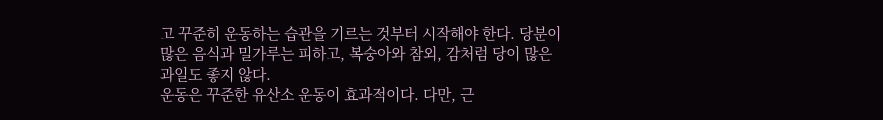고 꾸준히 운동하는 습관을 기르는 것부터 시작해야 한다. 당분이 많은 음식과 밀가루는 피하고, 복숭아와 참외, 감처럼 당이 많은 과일도 좋지 않다.
운동은 꾸준한 유산소 운동이 효과적이다. 다만, 근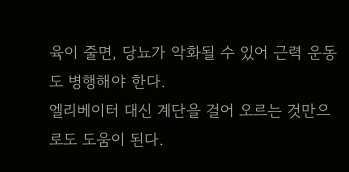육이 줄면, 당뇨가 악화될 수 있어 근력 운동도 병행해야 한다.
엘리베이터 대신 계단을 걸어 오르는 것만으로도 도움이 된다.